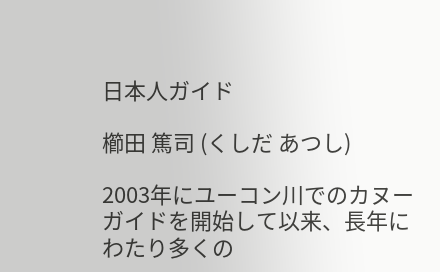日本人ガイド

櫛田 篤司 (くしだ あつし)

2003年にユーコン川でのカヌーガイドを開始して以来、長年にわたり多くの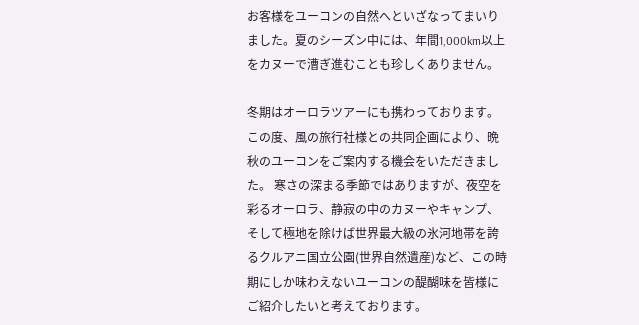お客様をユーコンの自然へといざなってまいりました。夏のシーズン中には、年間1,000km以上をカヌーで漕ぎ進むことも珍しくありません。

冬期はオーロラツアーにも携わっております。この度、風の旅行社様との共同企画により、晩秋のユーコンをご案内する機会をいただきました。 寒さの深まる季節ではありますが、夜空を彩るオーロラ、静寂の中のカヌーやキャンプ、そして極地を除けば世界最大級の氷河地帯を誇るクルアニ国立公園(世界自然遺産)など、この時期にしか味わえないユーコンの醍醐味を皆様にご紹介したいと考えております。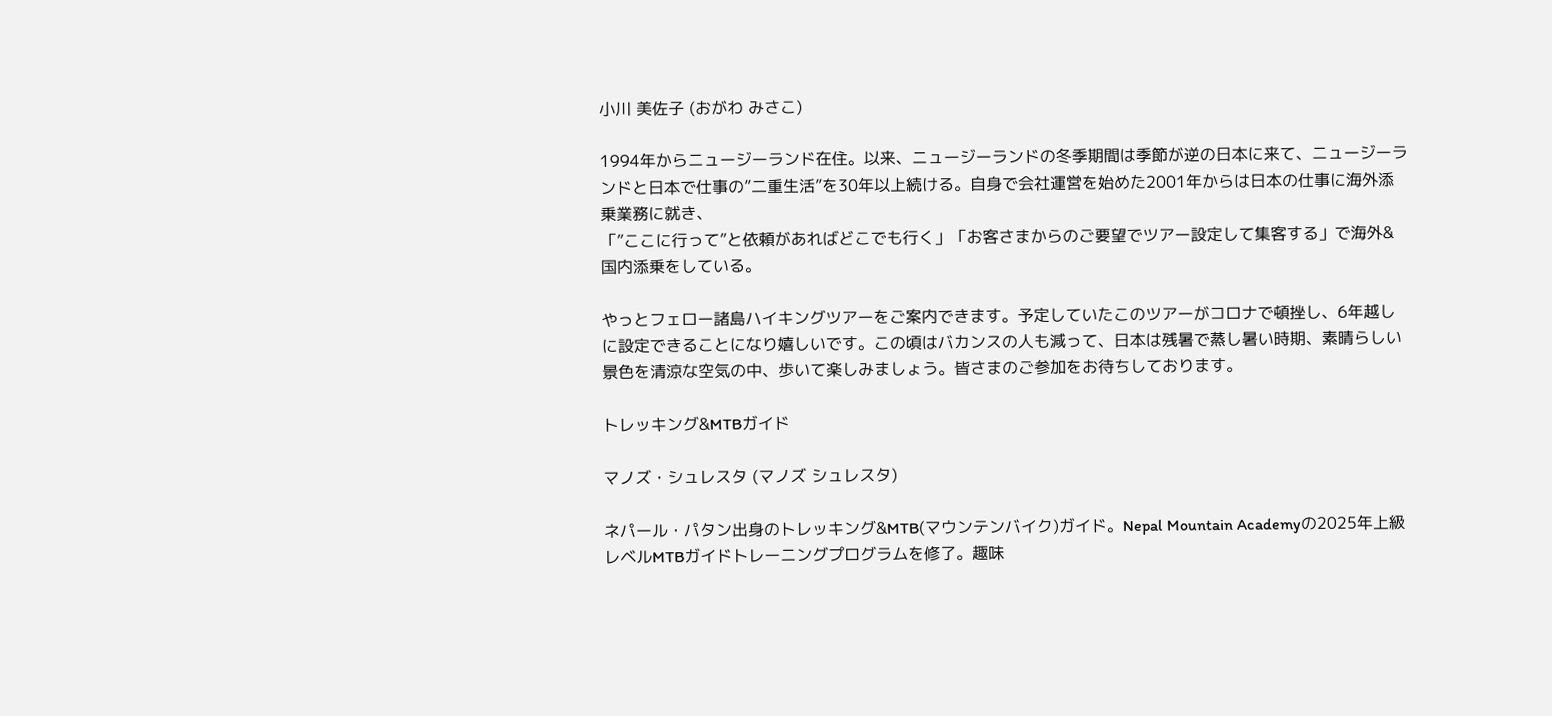小川 美佐子 (おがわ みさこ)

1994年からニュージーランド在住。以来、ニュージーランドの冬季期間は季節が逆の日本に来て、ニュージーランドと日本で仕事の”二重生活”を30年以上続ける。自身で会社運営を始めた2001年からは日本の仕事に海外添乗業務に就き、
「”ここに行って”と依頼があればどこでも行く」「お客さまからのご要望でツアー設定して集客する」で海外&国内添乗をしている。

やっとフェロー諸島ハイキングツアーをご案内できます。予定していたこのツアーがコロナで頓挫し、6年越しに設定できることになり嬉しいです。この頃はバカンスの人も減って、日本は残暑で蒸し暑い時期、素晴らしい景色を清涼な空気の中、歩いて楽しみましょう。皆さまのご参加をお待ちしております。

トレッキング&MTBガイド

マノズ・シュレスタ (マノズ シュレスタ)

ネパール・パタン出身のトレッキング&MTB(マウンテンバイク)ガイド。Nepal Mountain Academyの2025年上級レベルMTBガイドトレーニングプログラムを修了。趣味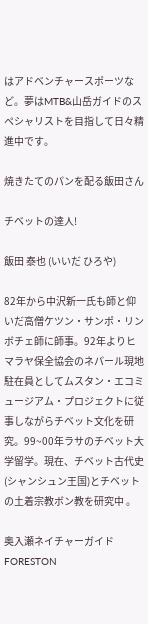はアドベンチャースポーツなど。夢はMTB&山岳ガイドのスペシャリストを目指して日々精進中です。

焼きたてのパンを配る飯田さん

チベットの達人!

飯田 泰也 (いいだ ひろや)

82年から中沢新一氏も師と仰いだ高僧ケツン・サンポ・リンボチェ師に師事。92年よりヒマラヤ保全協会のネパール現地駐在員としてムスタン・エコミュージアム・プロジェクトに従事しながらチベット文化を研究。99~00年ラサのチベット大学留学。現在、チベット古代史(シャンシュン王国)とチベットの土着宗教ボン教を研究中 。

奥入瀬ネイチャーガイドFORESTON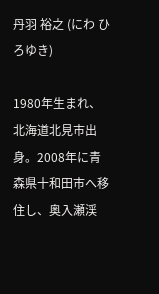丹羽 裕之 (にわ ひろゆき)

1980年生まれ、北海道北見市出身。2008年に青森県十和田市へ移住し、奥入瀬渓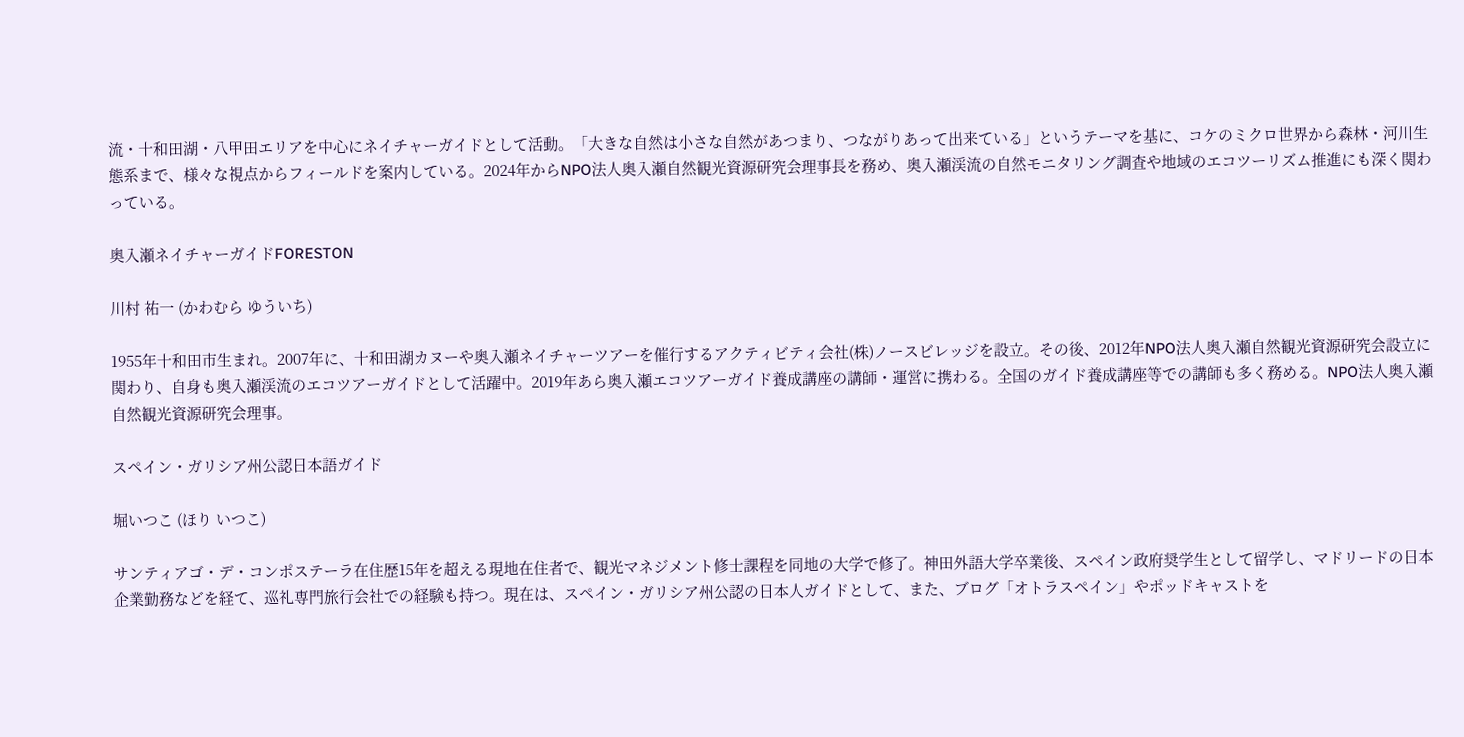流・十和田湖・八甲田エリアを中心にネイチャーガイドとして活動。「大きな自然は小さな自然があつまり、つながりあって出来ている」というテーマを基に、コケのミクロ世界から森林・河川生態系まで、様々な視点からフィールドを案内している。2024年からNPO法人奥入瀬自然観光資源研究会理事長を務め、奥入瀬渓流の自然モニタリング調査や地域のエコツーリズム推進にも深く関わっている。

奥入瀬ネイチャーガイドFORESTON

川村 祐一 (かわむら ゆういち)

1955年十和田市生まれ。2007年に、十和田湖カヌーや奥入瀬ネイチャーツアーを催行するアクティビティ会社(株)ノースビレッジを設立。その後、2012年NPO法人奥入瀬自然観光資源研究会設立に関わり、自身も奥入瀬渓流のエコツアーガイドとして活躍中。2019年あら奥入瀬エコツアーガイド養成講座の講師・運営に携わる。全国のガイド養成講座等での講師も多く務める。NPO法人奥入瀬自然観光資源研究会理事。

スペイン・ガリシア州公認日本語ガイド

堀いつこ (ほり いつこ)

サンティアゴ・デ・コンポステーラ在住歴15年を超える現地在住者で、観光マネジメント修士課程を同地の大学で修了。神田外語大学卒業後、スペイン政府奨学生として留学し、マドリードの日本企業勤務などを経て、巡礼専門旅行会社での経験も持つ。現在は、スペイン・ガリシア州公認の日本人ガイドとして、また、ブログ「オトラスペイン」やポッドキャストを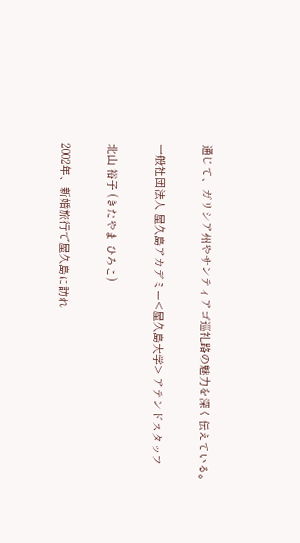通じて、ガリシア州やサンティアゴ巡礼路の魅力を深く伝えている。

一般社団法人 屋久島アカデミー<屋久島大学> アテンドスタッフ

北山 裕子 (きたやま ひろこ)

2002年、新婚旅行で屋久島に訪れ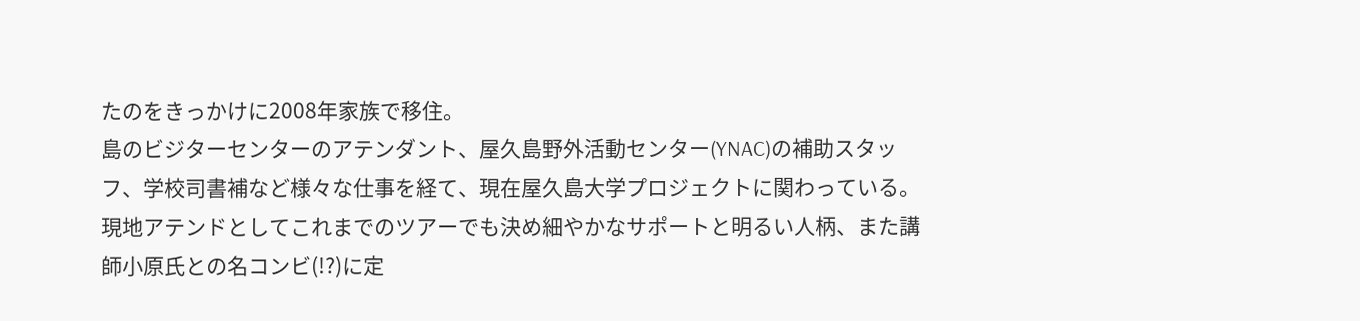たのをきっかけに2008年家族で移住。
島のビジターセンターのアテンダント、屋久島野外活動センター(YNAC)の補助スタッフ、学校司書補など様々な仕事を経て、現在屋久島大学プロジェクトに関わっている。
現地アテンドとしてこれまでのツアーでも決め細やかなサポートと明るい人柄、また講師小原氏との名コンビ(!?)に定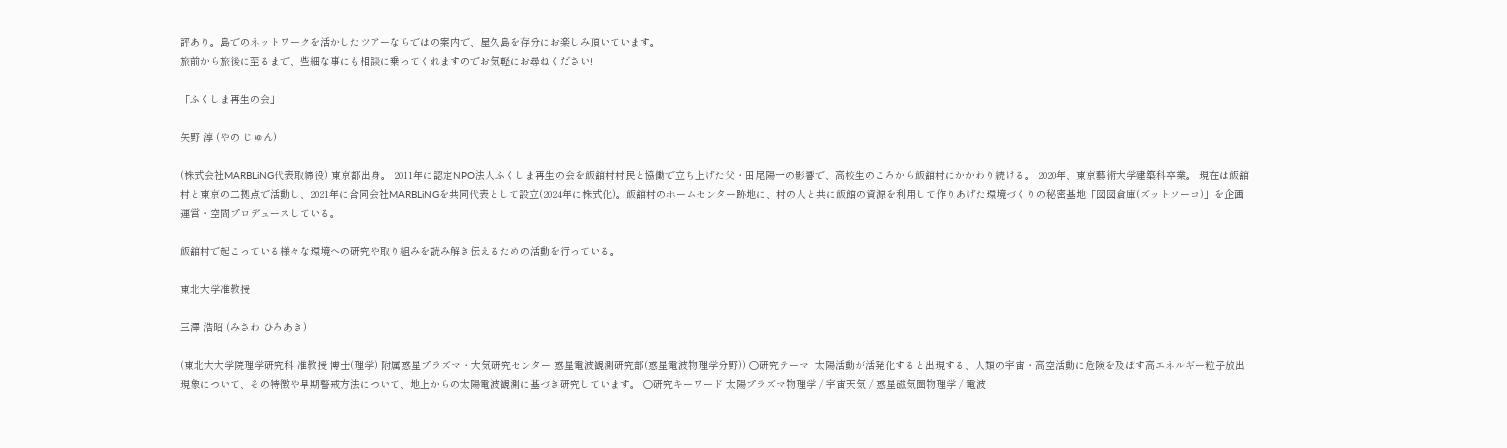評あり。島でのネットワークを活かしたツアーならではの案内で、屋久島を存分にお楽しみ頂いています。
旅前から旅後に至るまで、些細な事にも相談に乗ってくれますのでお気軽にお尋ねください!

「ふくしま再生の会」

矢野 淳 (やの じゅん)

(株式会社MARBLiNG代表取締役) 東京都出身。 2011年に認定NPO法人ふくしま再生の会を飯舘村村民と協働で立ち上げた父・田尾陽一の影響で、高校生のころから飯舘村にかかわり続ける。 2020年、東京藝術大学建築科卒業。 現在は飯舘村と東京の二拠点で活動し、2021年に合同会社MARBLiNGを共同代表として設立(2024年に株式化)。飯舘村のホームセンター跡地に、村の人と共に飯館の資源を利用して作りあげた環境づくりの秘密基地「図図倉庫(ズットソーコ)」を企画運営・空間プロデュースしている。

飯舘村で起こっている様々な環境への研究や取り組みを読み解き伝えるための活動を行っている。

東北大学准教授

三澤 浩昭 (みさわ ひろあき)

(東北大大学院理学研究科 准教授 博士(理学) 附属惑星プラズマ・大気研究センター 惑星電波観測研究部(惑星電波物理学分野)) ○研究テーマ  太陽活動が活発化すると出現する、人類の宇宙・高空活動に危険を及ぼす高エネルギー粒子放出現象について、その特徴や早期警戒方法について、地上からの太陽電波観測に基づき研究しています。 ○研究キーワード 太陽プラズマ物理学 / 宇宙天気 / 惑星磁気圏物理学 / 電波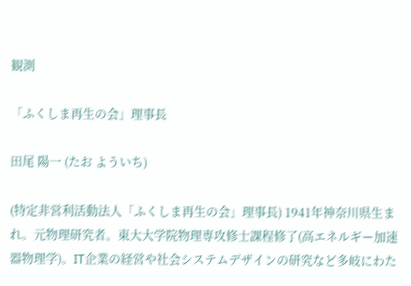観測

「ふくしま再生の会」理事長

田尾 陽一 (たお よういち)

(特定非営利活動法人「ふくしま再生の会」理事長) 1941年神奈川県生まれ。元物理研究者。東大大学院物理専攻修士課程修了(高エネルギー加速器物理学)。IT企業の経営や社会システムデザインの研究など多岐にわた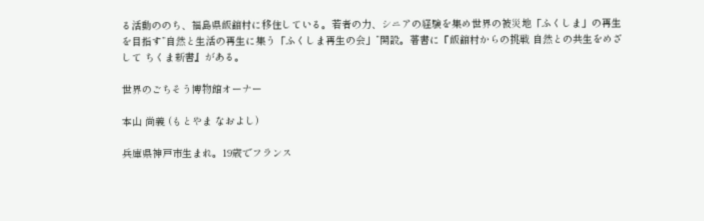る活動ののち、福島県飯舘村に移住している。若者の力、シニアの経験を集め世界の被災地「ふくしま」の再生を目指す”自然と生活の再生に集う「ふくしま再生の会」”開設。著書に『飯舘村からの挑戦 自然との共生をめざして ちくま新書』がある。

世界のごちそう博物館オーナー

本山 尚義 (もとやま なおよし)

兵庫県神戸市生まれ。19歳でフランス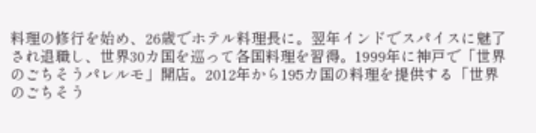料理の修行を始め、26歳でホテル料理長に。翌年インドでスパイスに魅了され退職し、世界30カ国を巡って各国料理を習得。1999年に神戸で「世界のごちそうパレルモ」開店。2012年から195カ国の料理を提供する「世界のごちそう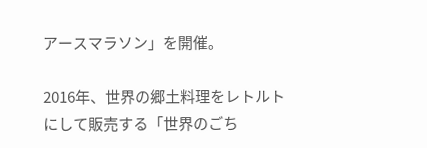アースマラソン」を開催。

2016年、世界の郷土料理をレトルトにして販売する「世界のごち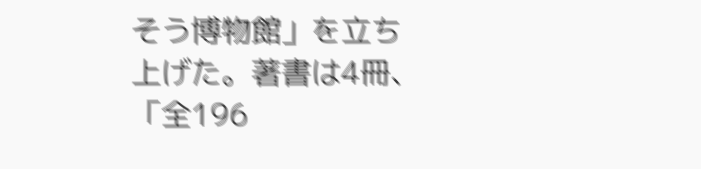そう博物館」を立ち上げた。著書は4冊、「全196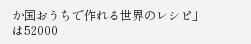か国おうちで作れる世界のレシピ」は52000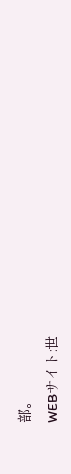部。
WEBサイト:世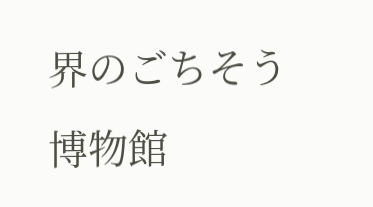界のごちそう博物館